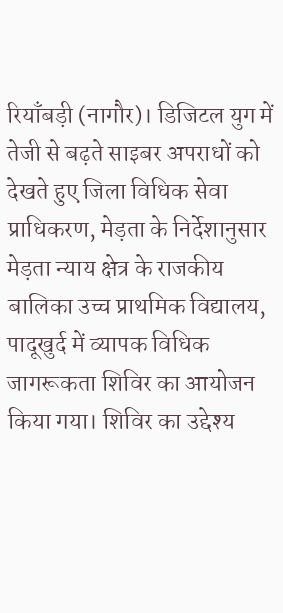रियाँबड़ी (नागौर)। डिजिटल युग में तेजी से बढ़ते साइबर अपराधों को देखते हुए जिला विधिक सेवा प्राधिकरण, मेड़ता के निर्देशानुसार मेड़ता न्याय क्षेत्र के राजकीय बालिका उच्च प्राथमिक विद्यालय, पादूखुर्द में व्यापक विधिक जागरूकता शिविर का आयोजन किया गया। शिविर का उद्देश्य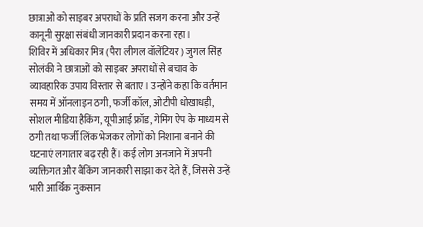छात्राओं को साइबर अपराधों के प्रति सजग करना और उन्हें कानूनी सुरक्षा संबंधी जानकारी प्रदान करना रहा।
शिविर में अधिकार मित्र (पैरा लीगल वॉलेंटियर) जुगल सिंह सोलंकी ने छात्राओं को साइबर अपराधों से बचाव के व्यावहारिक उपाय विस्तार से बताए। उन्होंने कहा कि वर्तमान समय में ऑनलाइन ठगी, फर्जी कॉल, ओटीपी धोखाधड़ी, सोशल मीडिया हैकिंग, यूपीआई फ्रॉड, गेमिंग ऐप के माध्यम से ठगी तथा फर्जी लिंक भेजकर लोगों को निशाना बनाने की घटनाएं लगातार बढ़ रही हैं। कई लोग अनजाने में अपनी व्यक्तिगत और बैंकिंग जानकारी साझा कर देते हैं, जिससे उन्हें भारी आर्थिक नुकसान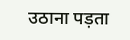उठाना पड़ता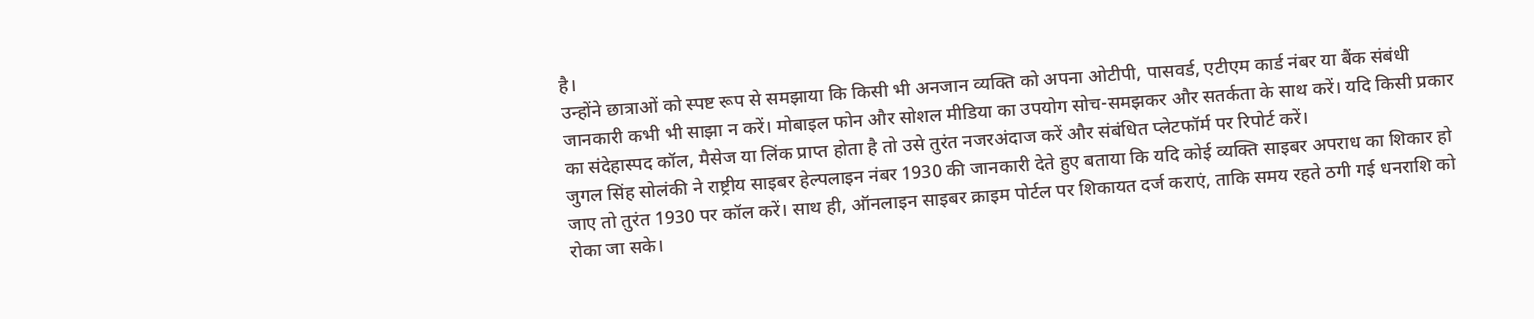है।
उन्होंने छात्राओं को स्पष्ट रूप से समझाया कि किसी भी अनजान व्यक्ति को अपना ओटीपी, पासवर्ड, एटीएम कार्ड नंबर या बैंक संबंधी जानकारी कभी भी साझा न करें। मोबाइल फोन और सोशल मीडिया का उपयोग सोच-समझकर और सतर्कता के साथ करें। यदि किसी प्रकार का संदेहास्पद कॉल, मैसेज या लिंक प्राप्त होता है तो उसे तुरंत नजरअंदाज करें और संबंधित प्लेटफॉर्म पर रिपोर्ट करें।
जुगल सिंह सोलंकी ने राष्ट्रीय साइबर हेल्पलाइन नंबर 1930 की जानकारी देते हुए बताया कि यदि कोई व्यक्ति साइबर अपराध का शिकार हो जाए तो तुरंत 1930 पर कॉल करें। साथ ही, ऑनलाइन साइबर क्राइम पोर्टल पर शिकायत दर्ज कराएं, ताकि समय रहते ठगी गई धनराशि को रोका जा सके।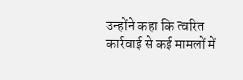उन्होंने कहा कि त्वरित कार्रवाई से कई मामलों में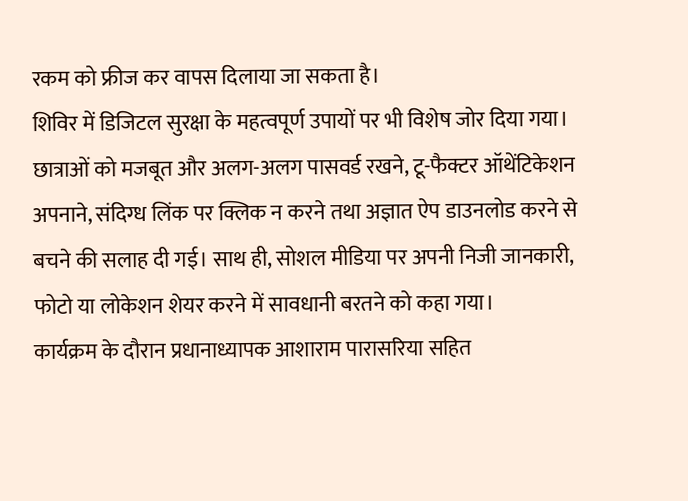रकम को फ्रीज कर वापस दिलाया जा सकता है।
शिविर में डिजिटल सुरक्षा के महत्वपूर्ण उपायों पर भी विशेष जोर दिया गया। छात्राओं को मजबूत और अलग-अलग पासवर्ड रखने, टू-फैक्टर ऑथेंटिकेशन अपनाने, संदिग्ध लिंक पर क्लिक न करने तथा अज्ञात ऐप डाउनलोड करने से बचने की सलाह दी गई। साथ ही, सोशल मीडिया पर अपनी निजी जानकारी, फोटो या लोकेशन शेयर करने में सावधानी बरतने को कहा गया।
कार्यक्रम के दौरान प्रधानाध्यापक आशाराम पारासरिया सहित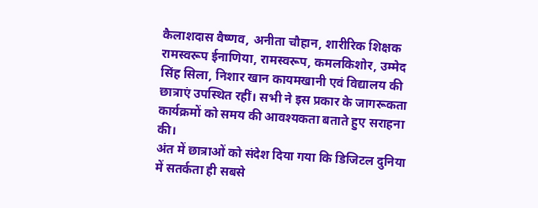कैलाशदास वैष्णव, अनीता चौहान, शारीरिक शिक्षक रामस्वरूप ईनाणिया, रामस्वरूप, कमलकिशोर, उम्मेद सिंह सिला, निशार खान कायमखानी एवं विद्यालय की छात्राएं उपस्थित रहीं। सभी ने इस प्रकार के जागरूकता कार्यक्रमों को समय की आवश्यकता बताते हुए सराहना की।
अंत में छात्राओं को संदेश दिया गया कि डिजिटल दुनिया में सतर्कता ही सबसे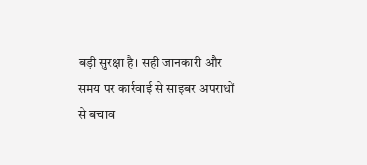बड़ी सुरक्षा है। सही जानकारी और समय पर कार्रवाई से साइबर अपराधों से बचाव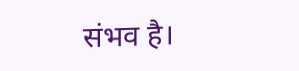संभव है।